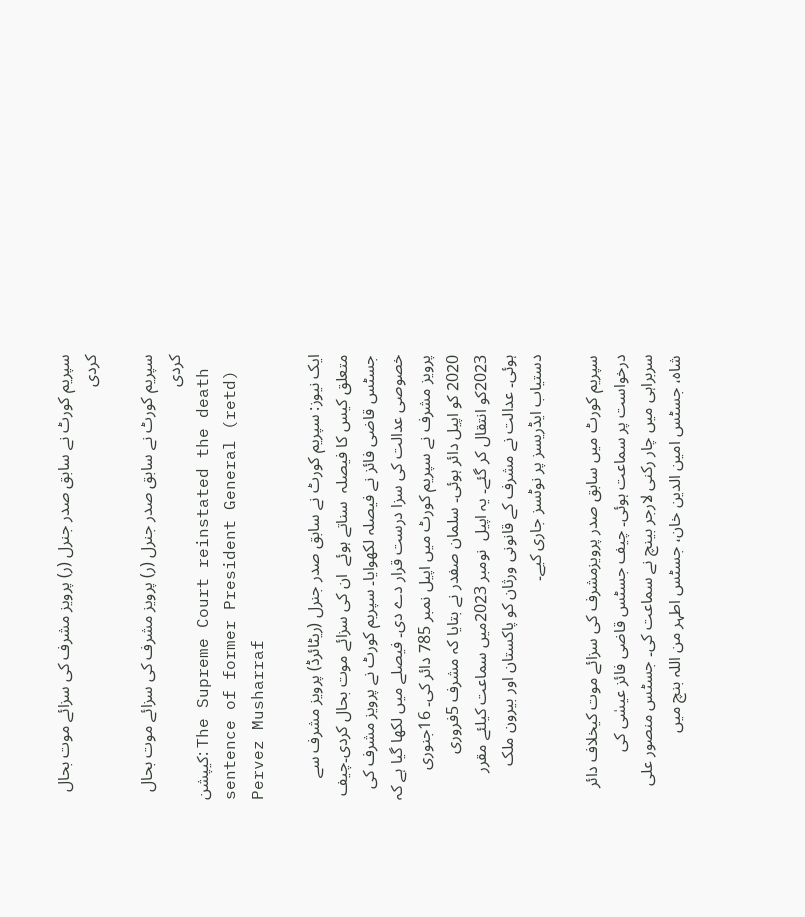سپریم کورٹ نے سابق صدر جنرل (ر) پرویز مشرف کی سزائے موت بحال کردی

سپریم کورٹ نے سابق صدر جنرل (ر) پرویز مشرف کی سزائے موت بحال کردی
کیپشن: The Supreme Court reinstated the death sentence of former President General (retd) Pervez Musharraf

ایک نیوز: سپریم کورٹ نے سابق صدر جنرل (ریٹائرڈ) پرویز مشرف سے متعلق کیس کا فیصلہ  سناتے ہوئے  ان کی سزائے موت بحال کردی۔چیف جسٹس قاضی فائز نے فیصلہ لکھوایا۔ سپریم کورٹ نے پرویز مشرف کی خصوصی عدالت کی سزا درست قرار دے دی۔ فیصلے میں لکھا گیا ہے کہ پرویز مشرف نے سپریم کورٹ میں اپیل نمبر 785 دائر کی۔ 16جنوری 2020 کو اپیل دائر ہوئی۔ سلمان صفدر نے بتایا کہ مشرف 5فروری 2023کو انتقال کر گئے۔ یہ اپیل  نومبر 2023میں سماعت کیلئے مقرر ہوئی۔ عدالت نے مشرف کے قانونی ورثان کو پاکستان اور بیرون ملک دستیاب ایڈریسز پر نوٹسز جاری کیے۔

سپریم کورٹ میں سابق صدر پرویزمشرف کی سزائے موت کیخلاف دائر درخواست پر سماعت ہوئی۔ چیف جسٹس قاضی فائز عیسٰی کی سربراہی میں چار رکنی لارجر بینچ نے سماعت کی۔ جسٹس منصور علی شاہ، جسٹس امین الدین خان، جسٹس اطہر من اللہ بنچ میں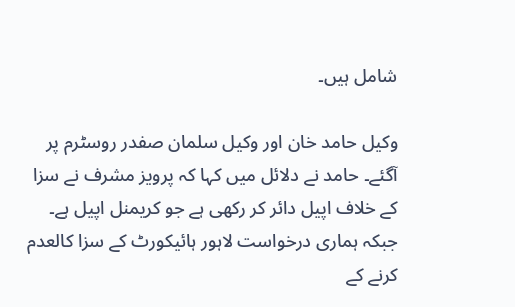شامل ہیں۔

وکیل حامد خان اور وکیل سلمان صفدر روسٹرم پر آگئے۔ حامد نے دلائل میں کہا کہ پرویز مشرف نے سزا کے خلاف اپیل دائر کر رکھی ہے جو کریمنل اپیل ہے۔ جبکہ ہماری درخواست لاہور ہائیکورٹ کے سزا کالعدم کرنے کے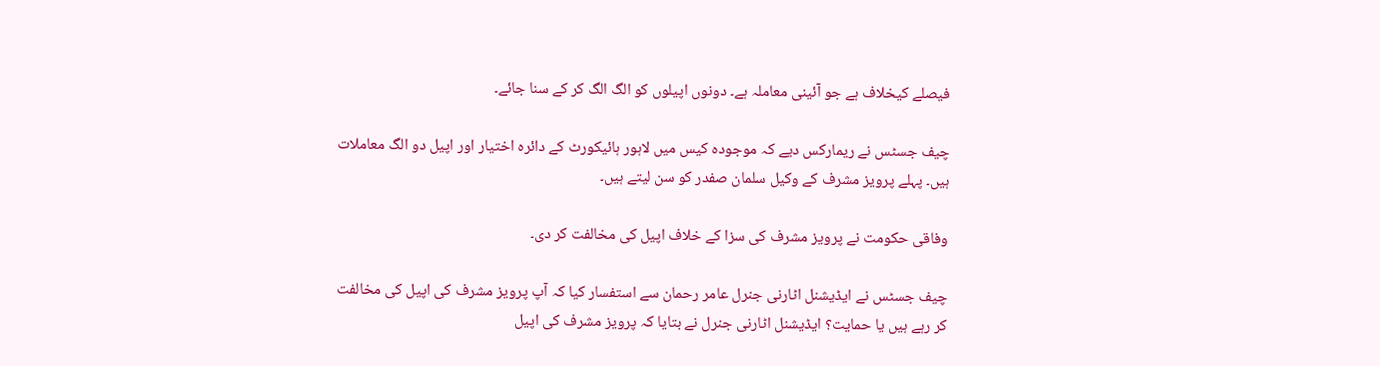فیصلے کیخلاف ہے جو آئینی معاملہ ہے۔ دونوں اپیلوں کو الگ الگ کر کے سنا جائے۔

چیف جسٹس نے ریمارکس دیے کہ موجودہ کیس میں لاہور ہائیکورٹ کے دائرہ اختیار اور اپیل دو الگ معاملات ہیں۔ پہلے پرویز مشرف کے وکیل سلمان صفدر کو سن لیتے ہیں۔

وفاقی حکومت نے پرویز مشرف کی سزا کے خلاف اپیل کی مخالفت کر دی۔

چیف جسٹس نے ایڈیشنل اٹارنی جنرل عامر رحمان سے استفسار کیا کہ آپ پرویز مشرف کی اپیل کی مخالفت کر رہے ہیں یا حمایت؟ ایڈیشنل اٹارنی جنرل نے بتایا کہ پرویز مشرف کی اپیل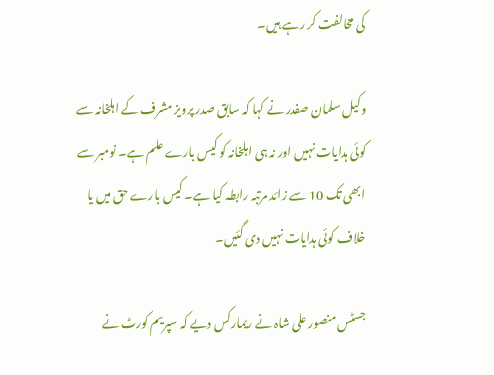کی مخالفت کر رہے ہیں۔

وکیل سلمان صفدر نے کہا کہ سابق صدر پرویز مشرف کے اہلخانہ سے کوئی ہدایات نہیں اور نہ ہی اہلخانہ کو کیس بارے علم ہے۔ نومبر سے ابھی تک 10 سے زائد مرتبہ رابطہ کیا ہے۔ کیس بارے حق میں یا خلاف کوئی ہدایات نہیں دی گئیں۔

جسٹس منصور علی شاہ نے ریمارکس دیے کہ سپریم کورٹ نے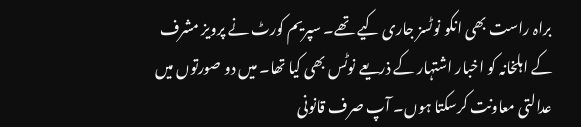براہ راست بھی انکو نوٹسز جاری کیے تھے۔ سپریم کورٹ نے پرویز مشرف کے اہلخانہ کو اخبار اشتہار کے ذریعے نوٹس بھی کیا تھا۔ میں دو صورتوں میں عدالتی معاونت کرسکتا ہوں۔ آپ صرف قانونی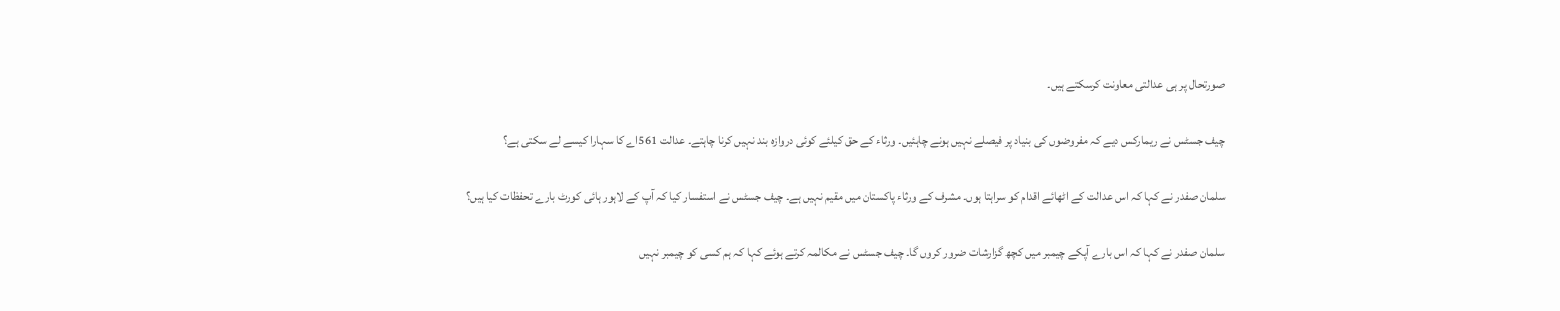صورتحال پر ہی عدالتی معاونت کرسکتے ہیں۔

چیف جسٹس نے ریمارکس دیے کہ مفروضوں کی بنیاد پر فیصلے نہیں ہونے چاہئیں۔ ورثاء کے حق کیلئے کوئی دروازہ بند نہیں کرنا چاہتے۔ عدالت 561اے کا سہارا کیسے لے سکتی ہے؟

سلمان صفدر نے کہا کہ اس عدالت کے اٹھائے اقدام کو سراہتا ہوں۔ مشرف کے ورثاء پاکستان میں مقیم نہیں ہے۔ چیف جسٹس نے استفسار کیا کہ آپ کے لاہور ہائی کورٹ بارے تحفظات کیا ہیں؟

سلمان صفدر نے کہا کہ اس بارے آپکے چیمبر میں کچھ گزارشات ضرور کروں گا۔ چیف جسٹس نے مکالمہ کرتے ہوئے کہا کہ ہم کسی کو چیمبر نہیں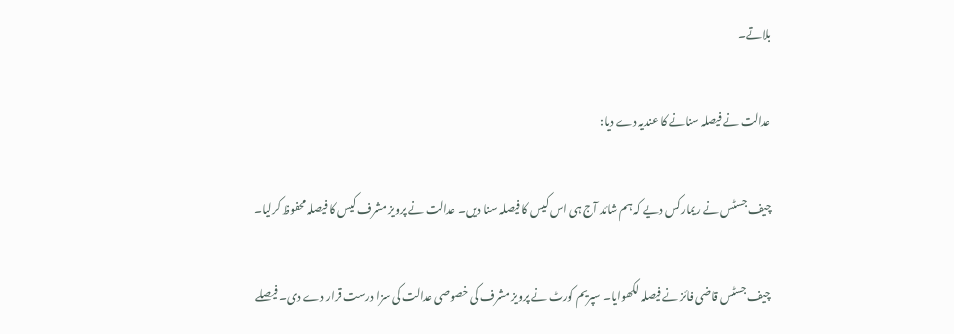بلاتے۔

عدالت نے فیصلہ سنانے کا عندیہ دے دیا:

چیف جسٹس نے ریمارکس دیے کہ ہم شائد آج ہی اس کیس کا فیصلہ سنا دیں۔ عدالت نے پرویز مشرف کیس کا فیصلہ محفوظ کرلیا۔

چیف جسٹس قاضی فائز نے فیصلہ لکھوایا۔ سپریم کورٹ نے پرویز مشرف کی خصوصی عدالت کی سزا درست قرار دے دی۔ فیصلے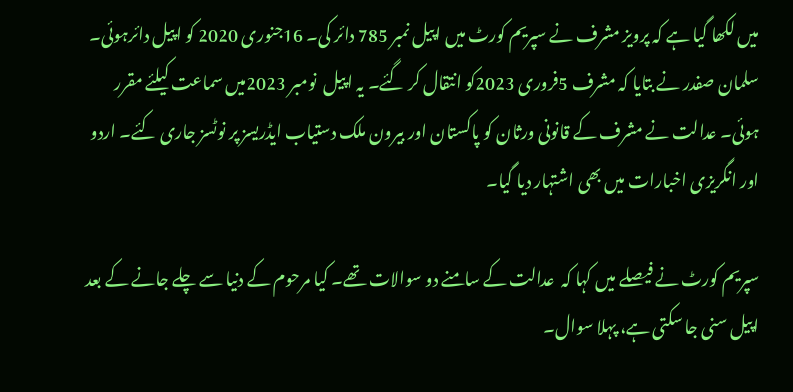میں لکھا گیا ہے کہ پرویز مشرف نے سپریم کورٹ میں اپیل نمبر 785 دائر کی۔ 16جنوری 2020 کو اپیل دائرہوئی۔ سلمان صفدر نے بتایا کہ مشرف 5فروری 2023کو انتقال کر گئے۔ یہ اپیل  نومبر 2023میں سماعت کیلئے مقرر ہوئی۔ عدالت نے مشرف کے قانونی ورثان کو پاکستان اور بیرون ملک دستیاب ایڈریسز پر نوٹسز جاری کئے۔ اردو اور انگریزی اخبارات میں بھی اشتہار دیا گیا۔

سپریم کورٹ نے فیصلے میں کہا کہ  عدالت کے سامنے دو سوالات تھے۔ کیا مرحوم کے دنیا سے چلے جانے کے بعد اپیل سنی جا سکتی ہے، پہلا سوال۔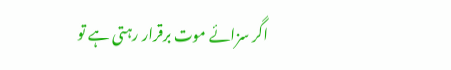اگر سزائے موت برقرار رہتی ہے تو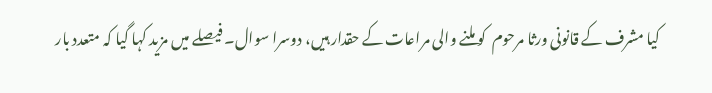کیا مشرف کے قانونی ورثا مرحوم  کو ملنے والی مراعات کے حقدار ہیں، دوسرا سوال۔ فیصلے میں مزید کہا گیا کہ متعدد بار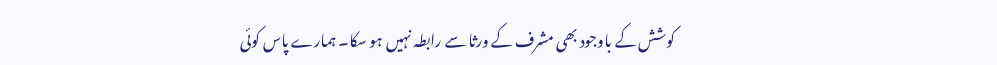کوشش کے باوجود بھی مشرف کے ورثا سے رابطہ نہیں ہو سکا۔ ہمارے پاس کوئی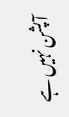آپشن نہیں ہے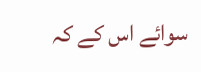سوائے اس کے کہ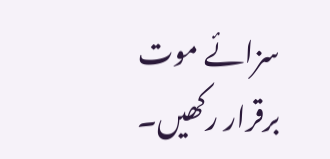سزائے موت برقرار رکھیں۔